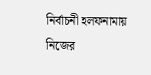নির্বাচনী হলফনামায় নিজের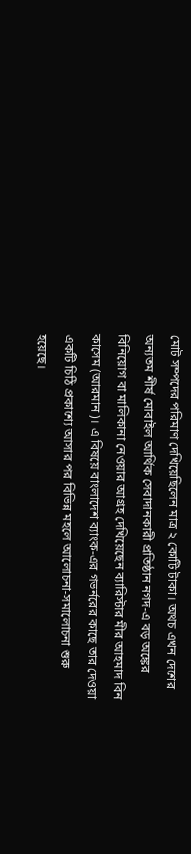মোট সম্পদের পরিমাণ দেখিয়েছিলেন মাত্র ২ কোটি টাকা। অথচ এখন দেশের অন্যতম শীর্ষ মোবাইল আর্থিক সেবাদানকারী প্রতিষ্ঠান নগদ-এ বড় অঙ্কের বিনিয়োগ বা মালিকানা নেওয়ার আগ্রহ দেখিয়েছেন ব্যারিস্টার মীর আহমাদ বিন কাসেম (আরমান)। এ বিষয়ে বাংলাদেশ ব্যাংক-এর গভর্নরের কাছে তার দেওয়া একটি চিঠি প্রকাশ্যে আসার পর বিভিন্ন মহলে আলোচনা-সমালোচনা শুরু হয়েছে।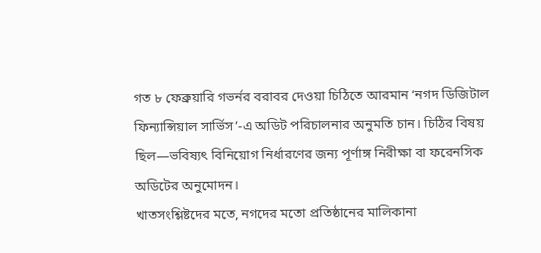গত ৮ ফেব্রুয়ারি গভর্নর বরাবর দেওয়া চিঠিতে আরমান ‘নগদ ডিজিটাল ফিন্যান্সিয়াল সার্ভিস’-এ অডিট পরিচালনার অনুমতি চান। চিঠির বিষয় ছিল—ভবিষ্যৎ বিনিয়োগ নির্ধারণের জন্য পূর্ণাঙ্গ নিরীক্ষা বা ফরেনসিক অডিটের অনুমোদন।
খাতসংশ্লিষ্টদের মতে, নগদের মতো প্রতিষ্ঠানের মালিকানা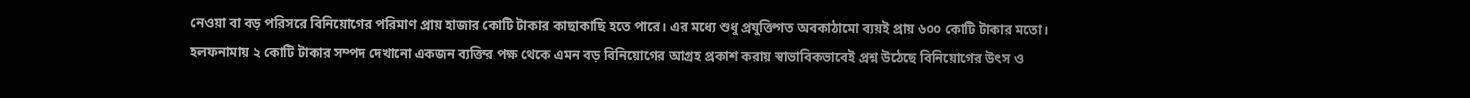নেওয়া বা বড় পরিসরে বিনিয়োগের পরিমাণ প্রায় হাজার কোটি টাকার কাছাকাছি হতে পারে। এর মধ্যে শুধু প্রযুক্তিগত অবকাঠামো ব্যয়ই প্রায় ৬০০ কোটি টাকার মতো। হলফনামায় ২ কোটি টাকার সম্পদ দেখানো একজন ব্যক্তির পক্ষ থেকে এমন বড় বিনিয়োগের আগ্রহ প্রকাশ করায় স্বাভাবিকভাবেই প্রশ্ন উঠেছে বিনিয়োগের উৎস ও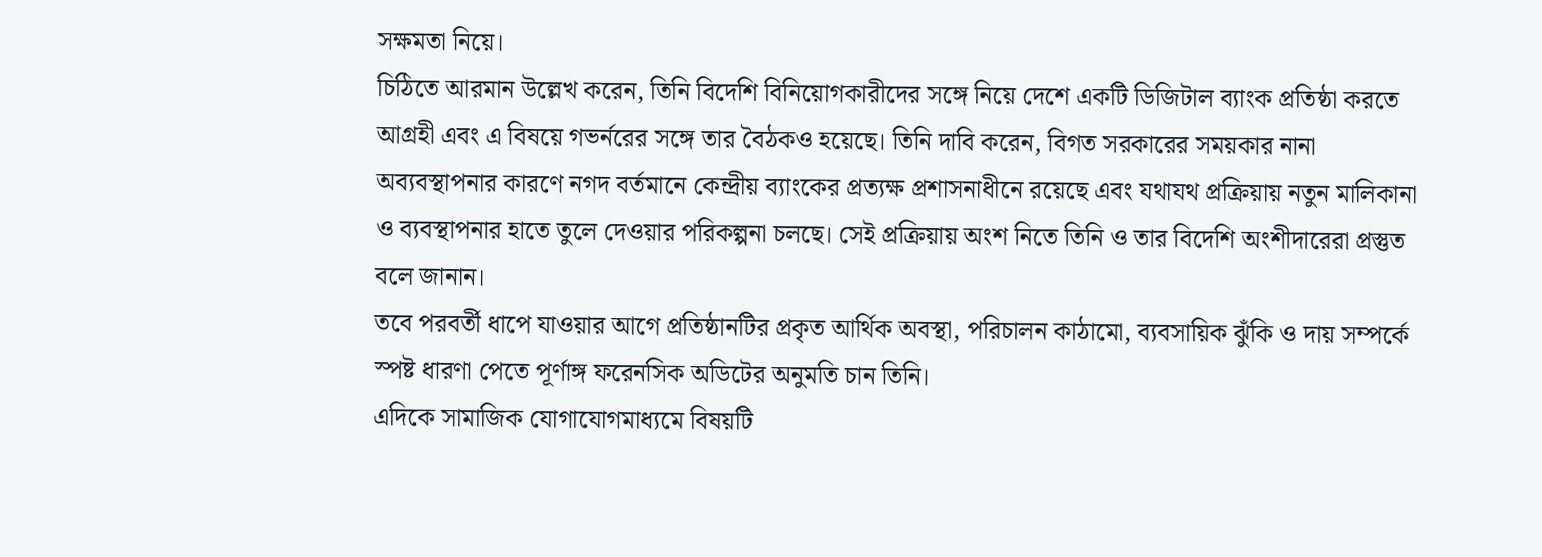সক্ষমতা নিয়ে।
চিঠিতে আরমান উল্লেখ করেন, তিনি বিদেশি বিনিয়োগকারীদের সঙ্গে নিয়ে দেশে একটি ডিজিটাল ব্যাংক প্রতিষ্ঠা করতে আগ্রহী এবং এ বিষয়ে গভর্নরের সঙ্গে তার বৈঠকও হয়েছে। তিনি দাবি করেন, বিগত সরকারের সময়কার নানা অব্যবস্থাপনার কারণে নগদ বর্তমানে কেন্দ্রীয় ব্যাংকের প্রত্যক্ষ প্রশাসনাধীনে রয়েছে এবং যথাযথ প্রক্রিয়ায় নতুন মালিকানা ও ব্যবস্থাপনার হাতে তুলে দেওয়ার পরিকল্পনা চলছে। সেই প্রক্রিয়ায় অংশ নিতে তিনি ও তার বিদেশি অংশীদারেরা প্রস্তুত বলে জানান।
তবে পরবর্তী ধাপে যাওয়ার আগে প্রতিষ্ঠানটির প্রকৃত আর্থিক অবস্থা, পরিচালন কাঠামো, ব্যবসায়িক ঝুঁকি ও দায় সম্পর্কে স্পষ্ট ধারণা পেতে পূর্ণাঙ্গ ফরেনসিক অডিটের অনুমতি চান তিনি।
এদিকে সামাজিক যোগাযোগমাধ্যমে বিষয়টি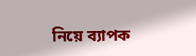নিয়ে ব্যাপক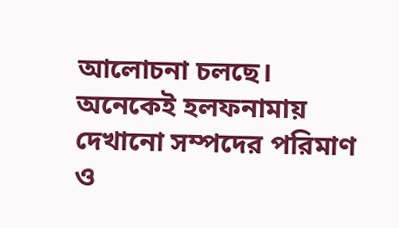আলোচনা চলছে। অনেকেই হলফনামায় দেখানো সম্পদের পরিমাণ ও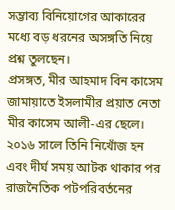সম্ভাব্য বিনিয়োগের আকারের মধ্যে বড় ধরনের অসঙ্গতি নিয়ে প্রশ্ন তুলছেন।
প্রসঙ্গত, মীর আহমাদ বিন কাসেম জামায়াতে ইসলামীর প্রয়াত নেতা মীর কাসেম আলী-এর ছেলে। ২০১৬ সালে তিনি নিখোঁজ হন এবং দীর্ঘ সময় আটক থাকার পর রাজনৈতিক পটপরিবর্তনের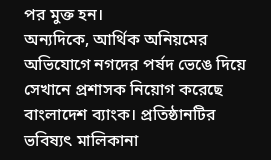পর মুক্ত হন।
অন্যদিকে, আর্থিক অনিয়মের অভিযোগে নগদের পর্ষদ ভেঙে দিয়ে সেখানে প্রশাসক নিয়োগ করেছে বাংলাদেশ ব্যাংক। প্রতিষ্ঠানটির ভবিষ্যৎ মালিকানা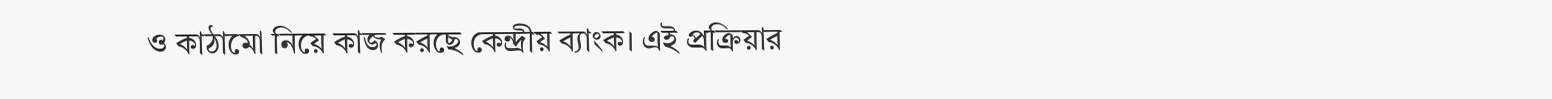ও কাঠামো নিয়ে কাজ করছে কেন্দ্রীয় ব্যাংক। এই প্রক্রিয়ার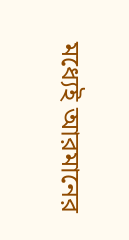মধ্যেই আরমানের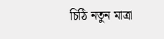চিঠি নতুন মাত্রা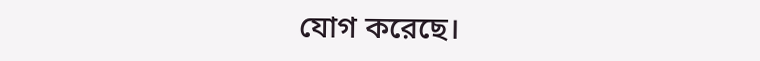যোগ করেছে।